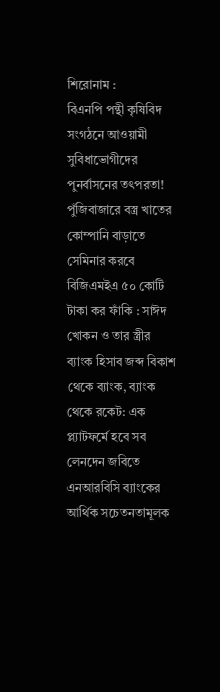শিরোনাম :
বিএনপি পন্থী কৃষিবিদ সংগঠনে আওয়ামী সুবিধাভোগীদের পুনর্বাসনের তৎপরতা! পুঁজিবাজারে বস্ত্র খাতের কোম্পানি বাড়াতে সেমিনার করবে বিজিএমইএ ৫০ কোটি টাকা কর ফাঁকি : সাঈদ খোকন ও তার স্ত্রীর ব্যাংক হিসাব জব্দ বিকাশ থেকে ব্যাংক, ব্যাংক থেকে রকেট: এক প্ল্যাটফর্মে হবে সব লেনদেন জবিতে এনআরবিসি ব্যাংকের আর্থিক সচেতনতামূলক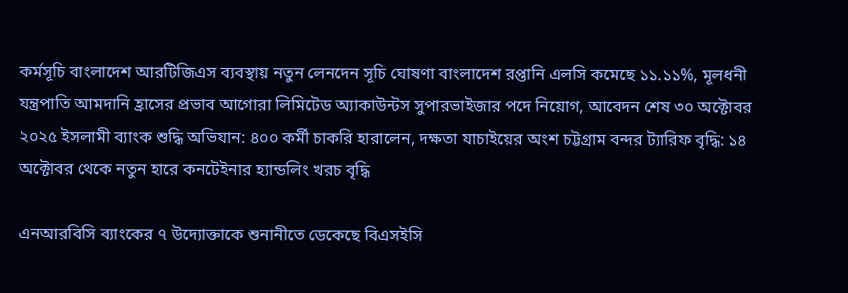কর্মসূচি বাংলাদেশ আরটিজিএস ব্যবস্থায় নতুন লেনদেন সূচি ঘোষণা বাংলাদেশ রপ্তানি এলসি কমেছে ১১.১১%, মূলধনী যন্ত্রপাতি আমদানি হ্রাসের প্রভাব আগোরা লিমিটেড অ্যাকাউন্টস সুপারভাইজার পদে নিয়োগ, আবেদন শেষ ৩০ অক্টোবর ২০২৫ ইসলামী ব্যাংক শুদ্ধি অভিযান: ৪০০ কর্মী চাকরি হারালেন, দক্ষতা যাচাইয়ের অংশ চট্টগ্রাম বন্দর ট্যারিফ বৃদ্ধি: ১৪ অক্টোবর থেকে নতুন হারে কনটেইনার হ্যান্ডলিং খরচ বৃদ্ধি

এনআরবিসি ব্যাংকের ৭ উদ্যোক্তাকে শুনানীতে ডেকেছে বিএসইসি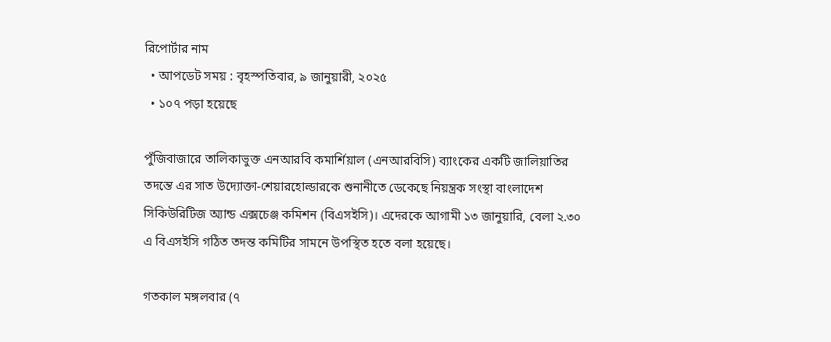রিপোর্টার নাম
  • আপডেট সময় : বৃহস্পতিবার, ৯ জানুয়ারী, ২০২৫
  • ১০৭ পড়া হয়েছে

পুঁজিবাজারে তালিকাভুক্ত এনআরবি কমার্শিয়াল (এনআরবিসি) ব্যাংকের একটি জালিয়াতির তদন্তে এর সাত উদ্যোক্তা-শেয়ারহোল্ডারকে শুনানীতে ডেকেছে নিয়ন্ত্রক সংস্থা বাংলাদেশ সিকিউরিটিজ অ্যান্ড এক্সচেঞ্জ কমিশন (বিএসইসি)। এদেরকে আগামী ১৩ জানুয়ারি, বেলা ২.৩০ এ বিএসইসি গঠিত তদন্ত কমিটির সামনে উপস্থিত হতে বলা হয়েছে।

গতকাল মঙ্গলবার (৭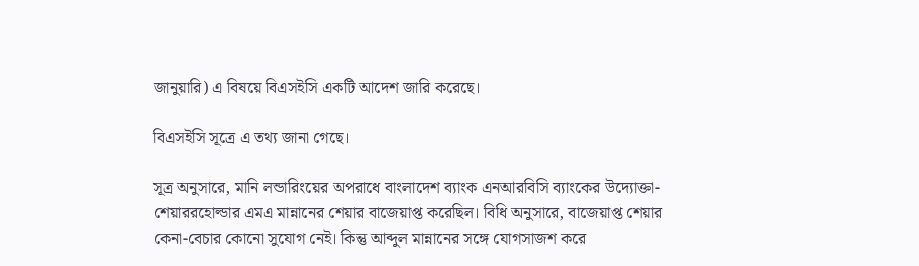জানুয়ারি) এ বিষয়ে বিএসইসি একটি আদেশ জারি করেছে।

বিএসইসি সূত্রে এ তথ্য জানা গেছে।

সূত্র অনুসারে, মানি লন্ডারিংয়ের অপরাধে বাংলাদেশ ব্যাংক এনআরবিসি ব্যাংকের উদ্যোক্তা-শেয়াররহোল্ডার এমএ মান্নানের শেয়ার বাজেয়াপ্ত করেছিল। বিধি অনুসারে, বাজেয়াপ্ত শেয়ার কেনা-বেচার কোনো সুযোগ নেই। কিন্তু আব্দুল মান্নানের সঙ্গে যোগসাজশ করে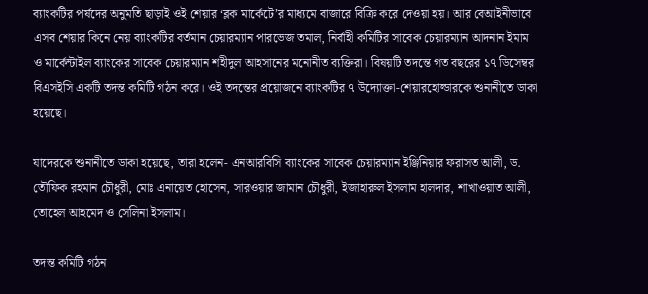ব্যাংকটির পর্ষদের অনুমতি ছাড়াই ওই শেয়ার ‘ব্লক মার্কেটে’র মাধ্যমে বাজারে বিক্রি করে দেওয়া হয়। আর বেআইনীভাবে এসব শেয়ার কিনে নেয় ব্যাংকটির বর্তমান চেয়ারম্যান পারভেজ তমাল, নির্বাহী কমিটির সাবেক চেয়ারম্যান আদনান ইমাম ও মার্কেন্টাইল ব্যাংকের সাবেক চেয়ারম্যান শহীদুল আহসানের মনোনীত ব্যক্তিরা। বিষয়টি তদন্তে গত বছরের ১৭ ডিসেম্বর বিএসইসি একটি তদন্ত কমিটি গঠন করে। ওই তদন্তের প্রয়োজনে ব্যাংকটির ৭ উদ্যোক্তা-শেয়ারহোল্ডারকে শুনানীতে ডাকা হয়েছে।

যাদেরকে শুনানীতে ডাকা হয়েছে, তারা হলেন- এনআরবিসি ব্যাংকের সাবেক চেয়ারম্যান ইঞ্জিনিয়ার ফরাসত আলী, ড. তৌফিক রহমান চৌধুরী, মোঃ এনায়েত হোসেন, সারওয়ার জামান চৌধুরী, ইজাহারুল ইসলাম হালদার, শাখাওয়াত আলী, তোহেল আহমেদ ও সেলিনা ইসলাম।

তদন্ত কমিটি গঠন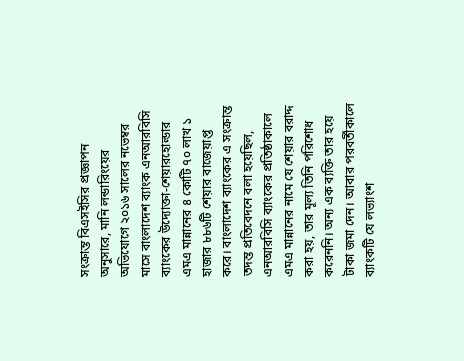সংক্রান্ত বিএসইসির প্রজ্ঞাপন অনুসারে, মানি লন্ডারিংয়ের অভিযোগে ২০১৬ সালের নভেম্বর মাসে বাংলাদেশ ব্যাংক এনআরবিসি ব্যাংকের উদ্যোক্তা-শেয়ারহোল্ডার এমএ মান্নানের ৪ কোটি ৭০ লাখ ১ হাজার ৮৮৬টি শেয়ার বাজেয়াপ্ত করে। বাংলাদেশ ব্যাংকের এ সংক্রান্ত তদন্ত প্রতিবেদনে বলা হয়েছিল, এনআরবিসি ব্যাংকের প্রতিষ্ঠাকালে এমএ মান্নানের নামে যে শেয়ার বরাদ্দ করা হয়, তার মূল্য তিনি পরিশোধ করেননি। অন্য এক ব্যক্তি তার হয়ে টাকা জমা দেন। আবার পরবর্তীকালে ব্যাংকটি যে লভ্যাংশ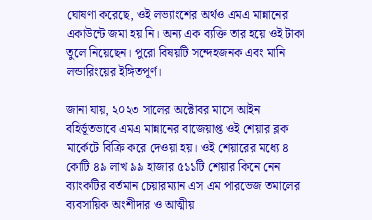ঘোষণা করেছে, ওই লভ্যাংশের অর্থও এমএ মান্নানের একাউন্টে জমা হয় নি। অন্য এক ব্যক্তি তার হয়ে ওই টাকা তুলে নিয়েছেন। পুরো বিষয়টি সন্দেহজনক এবং মানি লন্ডারিংয়ের ইঙ্গিতপূর্ণ।

জানা যায়, ২০২৩ সালের অক্টোবর মাসে আইন বহির্ভূতভাবে এমএ মান্নানের বাজেয়াপ্ত ওই শেয়ার ব্লক মার্কেটে বিক্রি করে দেওয়া হয়। ওই শেয়ারের মধ্যে ৪ কোটি ৪৯ লাখ ৯৯ হাজার ৫১১টি শেয়ার কিনে নেন ব্যাংকটির বর্তমান চেয়ারম্যান এস এম পারভেজ তমালের ব্যবসায়িক অংশীদার ও আত্মীয়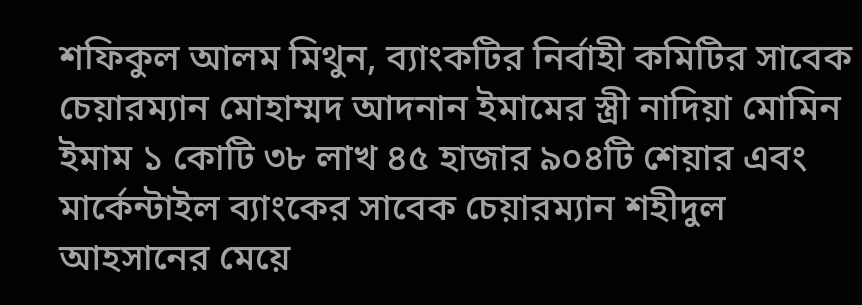শফিকুল আলম মিথুন, ব্যাংকটির নির্বাহী কমিটির সাবেক চেয়ারম্যান মোহাম্মদ আদনান ইমামের স্ত্রী নাদিয়া মোমিন ইমাম ১ কোটি ৩৮ লাখ ৪৫ হাজার ৯০৪টি শেয়ার এবং মার্কেন্টাইল ব্যাংকের সাবেক চেয়ারম্যান শহীদুল আহসানের মেয়ে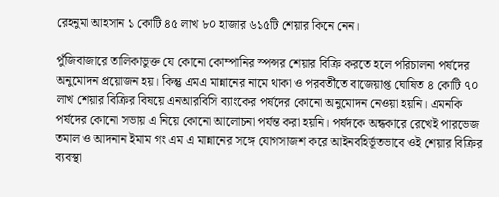রেহনুমা আহসান ১ কোটি ৪৫ লাখ ৮০ হাজার ৬১৫টি শেয়ার কিনে নেন।

পুঁজিবাজারে তালিকাভুক্ত যে কোনো কোম্পানির স্পন্সর শেয়ার বিক্রি করতে হলে পরিচালনা পর্ষদের অনুমোদন প্রয়োজন হয়। কিন্তু এমএ মান্নানের নামে থাকা ও পরবর্তীতে বাজেয়াপ্ত ঘোষিত ৪ কোটি ৭০ লাখ শেয়ার বিক্রির বিষয়ে এনআরবিসি ব্যাংকের পর্ষদের কোনো অনুমোদন নেওয়া হয়নি। এমনকি পর্ষদের কোনো সভায় এ নিয়ে কোনো আলোচনা পর্যন্ত করা হয়নি। পর্ষদকে অন্ধকারে রেখেই পারভেজ তমাল ও আদনান ইমাম গং এম এ মান্নানের সঙ্গে যোগসাজশ করে আইনবহির্ভূতভাবে ওই শেয়ার বিক্রির ব্যবস্থা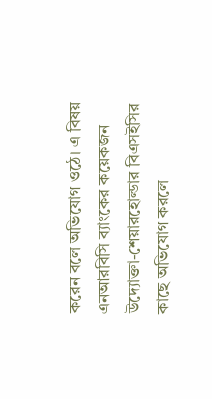করেন বলে অভিযোগ ওঠে। এ বিষয় এনআরবিসি ব্যাংকের কয়েকজন উদ্যোক্তা-শেয়ারহোল্ডার বিএসইসির কাছে অভিযোগ করলে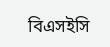বিএসইসি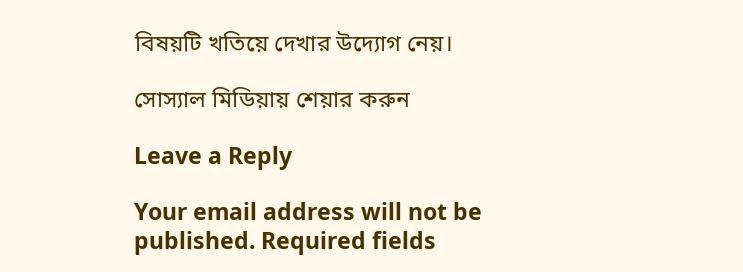বিষয়টি খতিয়ে দেখার উদ্যোগ নেয়।

সোস্যাল মিডিয়ায় শেয়ার করুন

Leave a Reply

Your email address will not be published. Required fields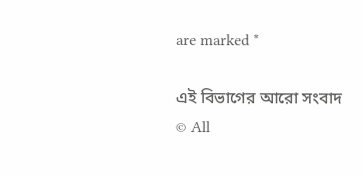are marked *

এই বিভাগের আরো সংবাদ
© All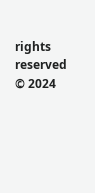rights reserved © 2024